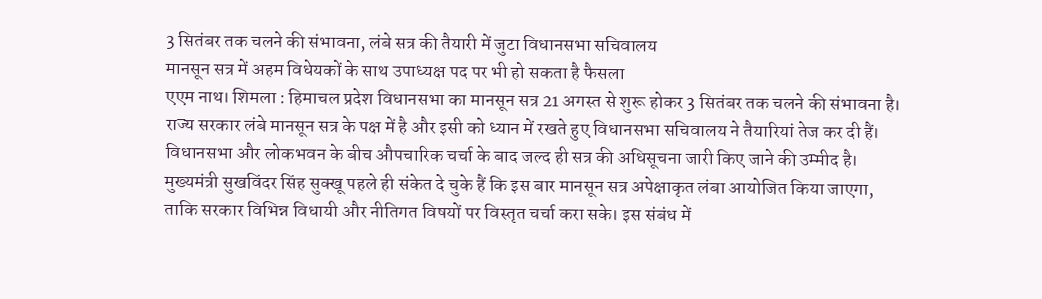3 सितंबर तक चलने की संभावना, लंबे सत्र की तैयारी में जुटा विधानसभा सचिवालय
मानसून सत्र में अहम विधेयकों के साथ उपाध्यक्ष पद पर भी हो सकता है फैसला
एएम नाथ। शिमला : हिमाचल प्रदेश विधानसभा का मानसून सत्र 21 अगस्त से शुरू होकर 3 सितंबर तक चलने की संभावना है। राज्य सरकार लंबे मानसून सत्र के पक्ष में है और इसी को ध्यान में रखते हुए विधानसभा सचिवालय ने तैयारियां तेज कर दी हैं। विधानसभा और लोकभवन के बीच औपचारिक चर्चा के बाद जल्द ही सत्र की अधिसूचना जारी किए जाने की उम्मीद है।
मुख्यमंत्री सुखविंदर सिंह सुक्खू पहले ही संकेत दे चुके हैं कि इस बार मानसून सत्र अपेक्षाकृत लंबा आयोजित किया जाएगा, ताकि सरकार विभिन्न विधायी और नीतिगत विषयों पर विस्तृत चर्चा करा सके। इस संबंध में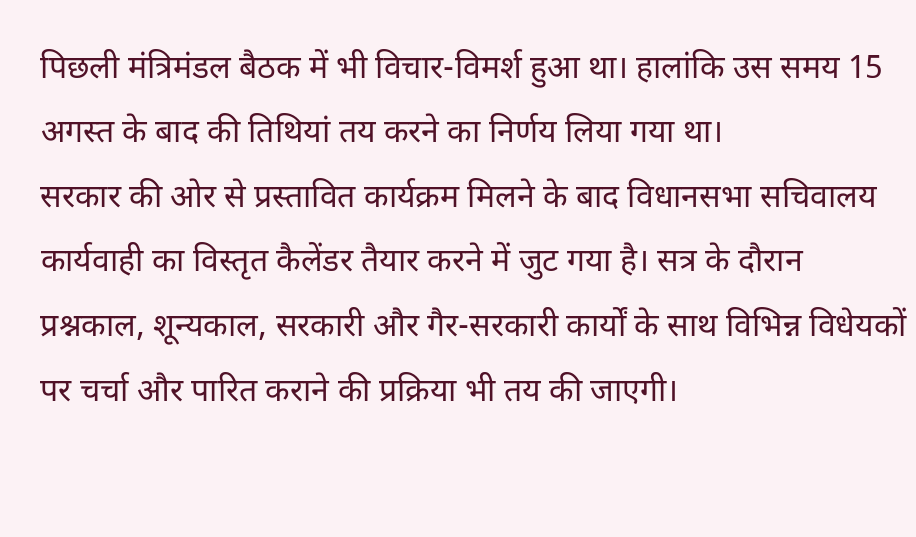पिछली मंत्रिमंडल बैठक में भी विचार-विमर्श हुआ था। हालांकि उस समय 15 अगस्त के बाद की तिथियां तय करने का निर्णय लिया गया था।
सरकार की ओर से प्रस्तावित कार्यक्रम मिलने के बाद विधानसभा सचिवालय कार्यवाही का विस्तृत कैलेंडर तैयार करने में जुट गया है। सत्र के दौरान प्रश्नकाल, शून्यकाल, सरकारी और गैर-सरकारी कार्यों के साथ विभिन्न विधेयकों पर चर्चा और पारित कराने की प्रक्रिया भी तय की जाएगी।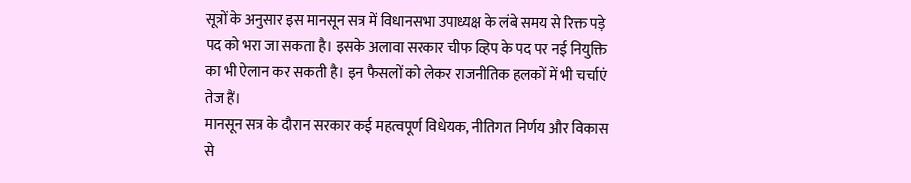सूत्रों के अनुसार इस मानसून सत्र में विधानसभा उपाध्यक्ष के लंबे समय से रिक्त पड़े पद को भरा जा सकता है। इसके अलावा सरकार चीफ व्हिप के पद पर नई नियुक्ति का भी ऐलान कर सकती है। इन फैसलों को लेकर राजनीतिक हलकों में भी चर्चाएं तेज हैं।
मानसून सत्र के दौरान सरकार कई महत्वपूर्ण विधेयक, नीतिगत निर्णय और विकास से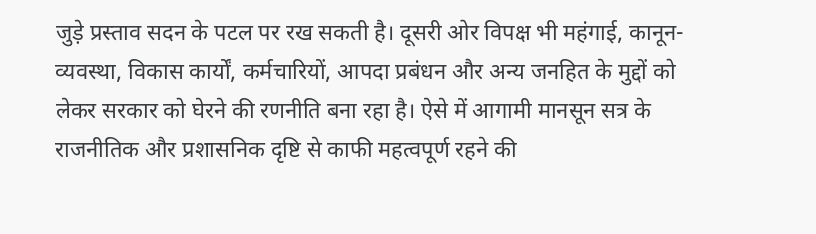जुड़े प्रस्ताव सदन के पटल पर रख सकती है। दूसरी ओर विपक्ष भी महंगाई, कानून-व्यवस्था, विकास कार्यों, कर्मचारियों, आपदा प्रबंधन और अन्य जनहित के मुद्दों को लेकर सरकार को घेरने की रणनीति बना रहा है। ऐसे में आगामी मानसून सत्र के राजनीतिक और प्रशासनिक दृष्टि से काफी महत्वपूर्ण रहने की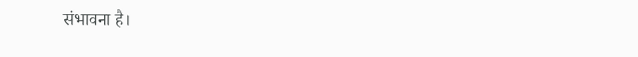संभावना है।